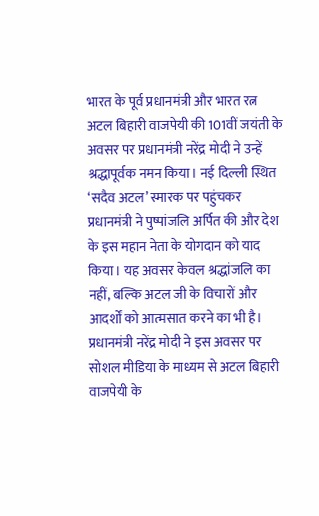भारत के पूर्व प्रधानमंत्री और भारत रत्न अटल बिहारी वाजपेयी की 101वीं जयंती के अवसर पर प्रधानमंत्री नरेंद्र मोदी ने उन्हें श्रद्धापूर्वक नमन किया। नई दिल्ली स्थित ‘सदैव अटल’ स्मारक पर पहुंचकर प्रधानमंत्री ने पुष्पांजलि अर्पित की और देश के इस महान नेता के योगदान को याद किया। यह अवसर केवल श्रद्धांजलि का नहीं, बल्कि अटल जी के विचारों और आदर्शों को आत्मसात करने का भी है।
प्रधानमंत्री नरेंद्र मोदी ने इस अवसर पर सोशल मीडिया के माध्यम से अटल बिहारी वाजपेयी के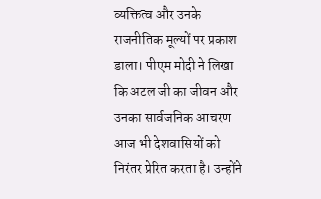व्यक्तित्व और उनके राजनीतिक मूल्यों पर प्रकाश डाला। पीएम मोदी ने लिखा कि अटल जी का जीवन और उनका सार्वजनिक आचरण आज भी देशवासियों को निरंतर प्रेरित करता है। उन्होंने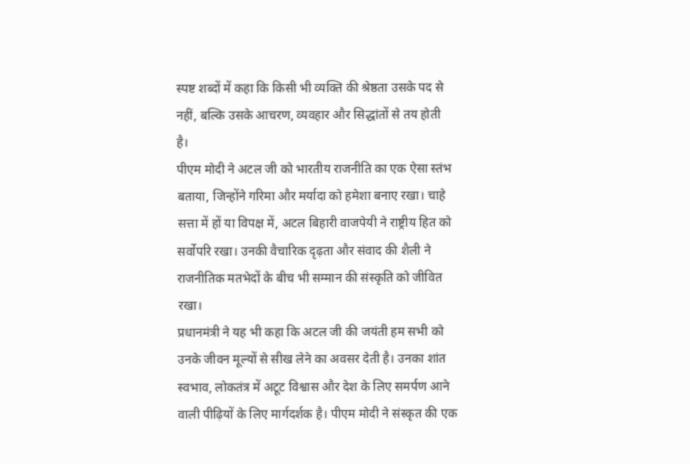स्पष्ट शब्दों में कहा कि किसी भी व्यक्ति की श्रेष्ठता उसके पद से नहीं, बल्कि उसके आचरण, व्यवहार और सिद्धांतों से तय होती है।
पीएम मोदी ने अटल जी को भारतीय राजनीति का एक ऐसा स्तंभ बताया, जिन्होंने गरिमा और मर्यादा को हमेशा बनाए रखा। चाहे सत्ता में हों या विपक्ष में, अटल बिहारी वाजपेयी ने राष्ट्रीय हित को सर्वोपरि रखा। उनकी वैचारिक दृढ़ता और संवाद की शैली ने राजनीतिक मतभेदों के बीच भी सम्मान की संस्कृति को जीवित रखा।
प्रधानमंत्री ने यह भी कहा कि अटल जी की जयंती हम सभी को उनके जीवन मूल्यों से सीख लेने का अवसर देती है। उनका शांत स्वभाव, लोकतंत्र में अटूट विश्वास और देश के लिए समर्पण आने वाली पीढ़ियों के लिए मार्गदर्शक है। पीएम मोदी ने संस्कृत की एक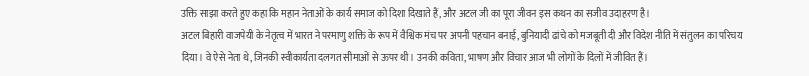उक्ति साझा करते हुए कहा कि महान नेताओं के कार्य समाज को दिशा दिखाते हैं, और अटल जी का पूरा जीवन इस कथन का सजीव उदाहरण है।
अटल बिहारी वाजपेयी के नेतृत्व में भारत ने परमाणु शक्ति के रूप में वैश्विक मंच पर अपनी पहचान बनाई, बुनियादी ढांचे को मजबूती दी और विदेश नीति में संतुलन का परिचय दिया। वे ऐसे नेता थे, जिनकी स्वीकार्यता दलगत सीमाओं से ऊपर थी। उनकी कविता, भाषण और विचार आज भी लोगों के दिलों में जीवित हैं।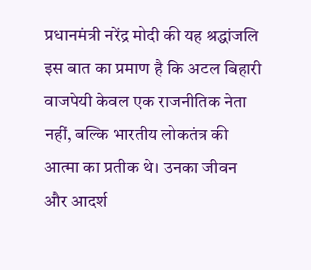प्रधानमंत्री नरेंद्र मोदी की यह श्रद्धांजलि इस बात का प्रमाण है कि अटल बिहारी वाजपेयी केवल एक राजनीतिक नेता नहीं, बल्कि भारतीय लोकतंत्र की आत्मा का प्रतीक थे। उनका जीवन और आदर्श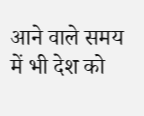आने वाले समय में भी देश को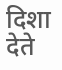दिशा देते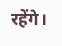रहेंगे।